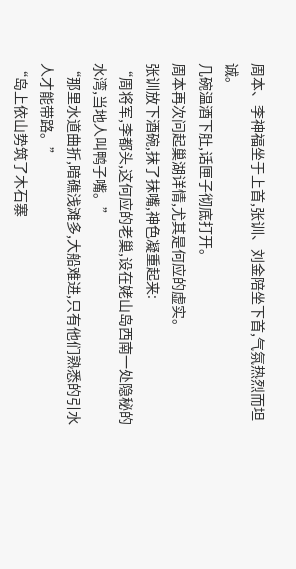周本、李神福坐于上首,张训、刘金陪坐下首,气氛热烈而坦诚。
几碗温酒下肚,话匣子彻底打开。
周本再次问起巢湖详情,尤其是何应的虚实。
张训放下酒碗,抹了抹嘴,神色凝重起来:
“周将军,李都头,这何应的老巢,设在姥山岛西南一处隐秘的水湾,当地人叫鸭子嘴。”
“那里水道曲折,暗礁浅滩多,大船难进,只有他们熟悉的引水人才能带路。”
“岛上依山势筑了木石寨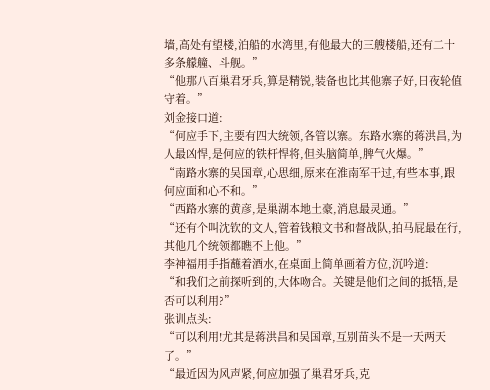墙,高处有望楼,泊船的水湾里,有他最大的三艘楼船,还有二十多条艨艟、斗舰。”
“他那八百巢君牙兵,算是精锐,装备也比其他寨子好,日夜轮值守着。”
刘金接口道:
“何应手下,主要有四大统领,各管以寨。东路水寨的蒋洪昌,为人最凶悍,是何应的铁杆悍将,但头脑简单,脾气火爆。”
“南路水寨的吴国章,心思细,原来在淮南军干过,有些本事,跟何应面和心不和。”
“西路水寨的黄彦,是巢湖本地土豪,消息最灵通。”
“还有个叫沈钦的文人,管着钱粮文书和督战队,拍马屁最在行,其他几个统领都瞧不上他。”
李神福用手指蘸着酒水,在桌面上简单画着方位,沉吟道:
“和我们之前探听到的,大体吻合。关键是他们之间的抵牾,是否可以利用?”
张训点头:
“可以利用!尤其是蒋洪昌和吴国章,互别苗头不是一天两天了。”
“最近因为风声紧,何应加强了巢君牙兵,克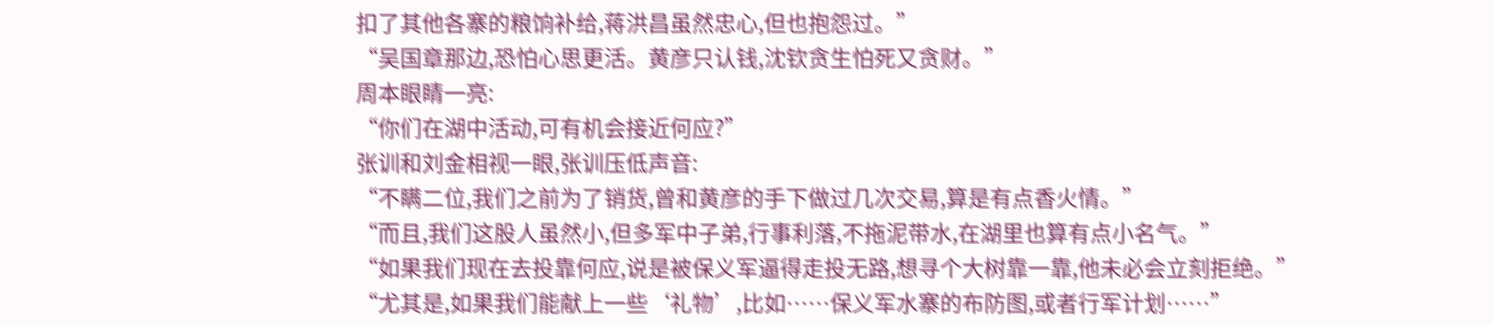扣了其他各寨的粮饷补给,蒋洪昌虽然忠心,但也抱怨过。”
“吴国章那边,恐怕心思更活。黄彦只认钱,沈钦贪生怕死又贪财。”
周本眼睛一亮:
“你们在湖中活动,可有机会接近何应?”
张训和刘金相视一眼,张训压低声音:
“不瞒二位,我们之前为了销货,曾和黄彦的手下做过几次交易,算是有点香火情。”
“而且,我们这股人虽然小,但多军中子弟,行事利落,不拖泥带水,在湖里也算有点小名气。”
“如果我们现在去投靠何应,说是被保义军逼得走投无路,想寻个大树靠一靠,他未必会立刻拒绝。”
“尤其是,如果我们能献上一些‘礼物’,比如……保义军水寨的布防图,或者行军计划……”